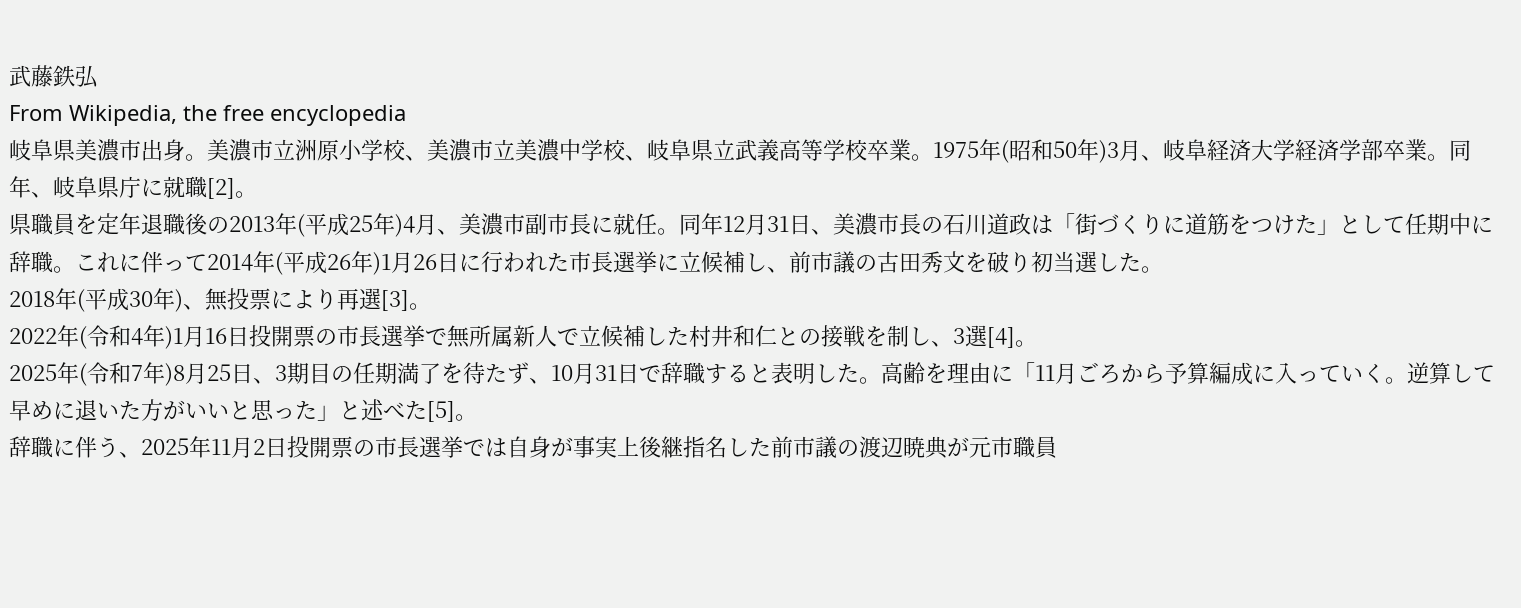武藤鉄弘
From Wikipedia, the free encyclopedia
岐阜県美濃市出身。美濃市立洲原小学校、美濃市立美濃中学校、岐阜県立武義高等学校卒業。1975年(昭和50年)3月、岐阜経済大学経済学部卒業。同年、岐阜県庁に就職[2]。
県職員を定年退職後の2013年(平成25年)4月、美濃市副市長に就任。同年12月31日、美濃市長の石川道政は「街づくりに道筋をつけた」として任期中に辞職。これに伴って2014年(平成26年)1月26日に行われた市長選挙に立候補し、前市議の古田秀文を破り初当選した。
2018年(平成30年)、無投票により再選[3]。
2022年(令和4年)1月16日投開票の市長選挙で無所属新人で立候補した村井和仁との接戦を制し、3選[4]。
2025年(令和7年)8月25日、3期目の任期満了を待たず、10月31日で辞職すると表明した。高齢を理由に「11月ごろから予算編成に入っていく。逆算して早めに退いた方がいいと思った」と述べた[5]。
辞職に伴う、2025年11月2日投開票の市長選挙では自身が事実上後継指名した前市議の渡辺暁典が元市職員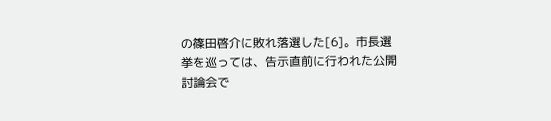の篠田啓介に敗れ落選した[6]。市長選挙を巡っては、告示直前に行われた公開討論会で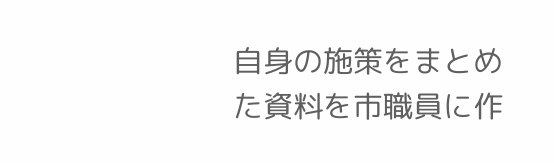自身の施策をまとめた資料を市職員に作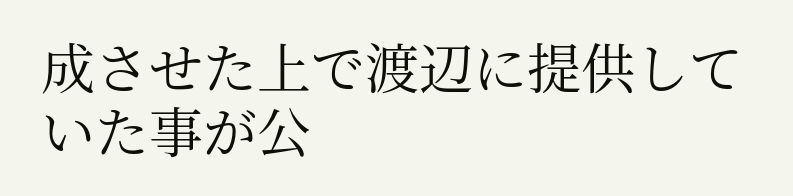成させた上で渡辺に提供していた事が公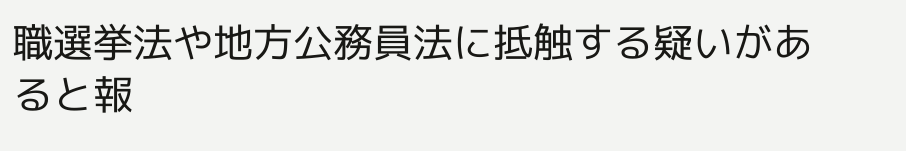職選挙法や地方公務員法に抵触する疑いがあると報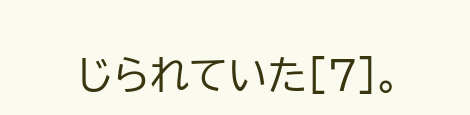じられていた[7]。